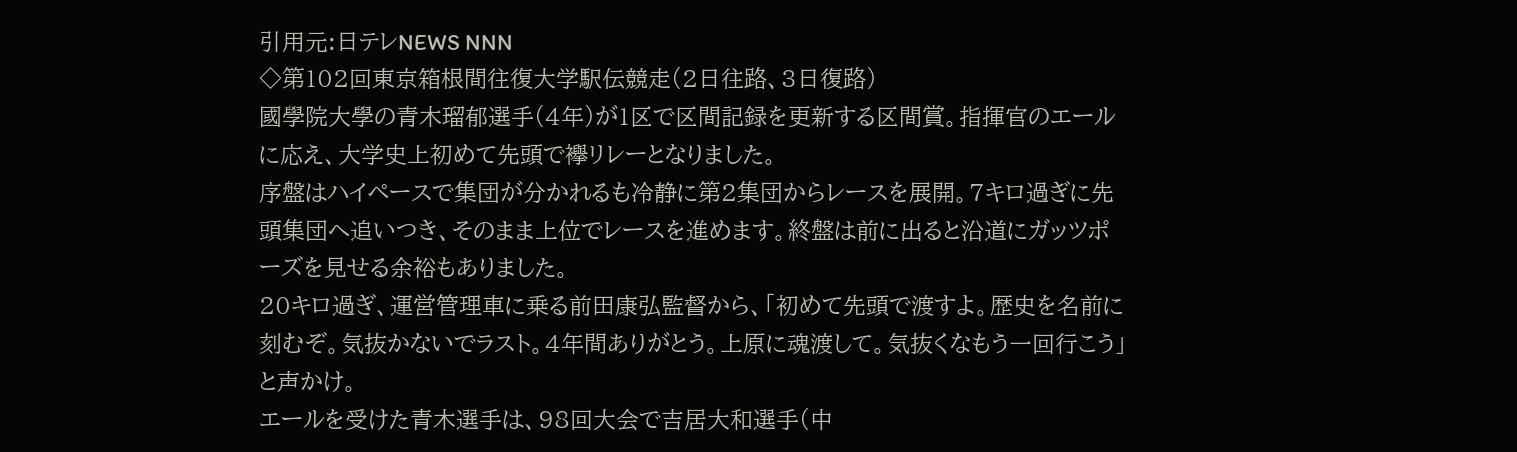引用元:日テレNEWS NNN
◇第102回東京箱根間往復大学駅伝競走(2日往路、3日復路)
國學院大學の青木瑠郁選手(4年)が1区で区間記録を更新する区間賞。指揮官のエールに応え、大学史上初めて先頭で襷リレーとなりました。
序盤はハイペースで集団が分かれるも冷静に第2集団からレースを展開。7キロ過ぎに先頭集団へ追いつき、そのまま上位でレースを進めます。終盤は前に出ると沿道にガッツポーズを見せる余裕もありました。
20キロ過ぎ、運営管理車に乗る前田康弘監督から、「初めて先頭で渡すよ。歴史を名前に刻むぞ。気抜かないでラスト。4年間ありがとう。上原に魂渡して。気抜くなもう一回行こう」と声かけ。
エールを受けた青木選手は、98回大会で吉居大和選手(中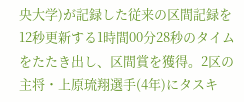央大学)が記録した従来の区間記録を12秒更新する1時間00分28秒のタイムをたたき出し、区間賞を獲得。2区の主将・上原琉翔選手(4年)にタスキ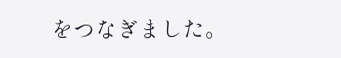をつなぎました。